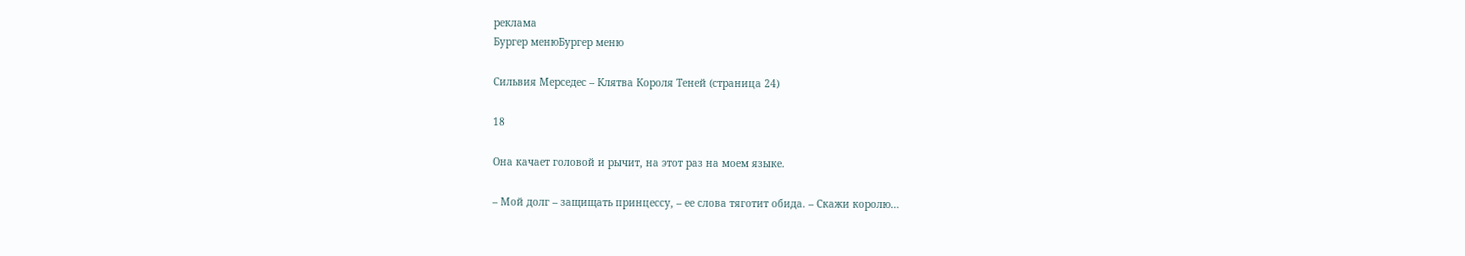реклама
Бургер менюБургер меню

Сильвия Мерседес – Клятва Короля Теней (страница 24)

18

Она качает головой и рычит, на этот раз на моем языке.

– Мой долг – защищать принцессу, – ее слова тяготит обида. – Скажи королю…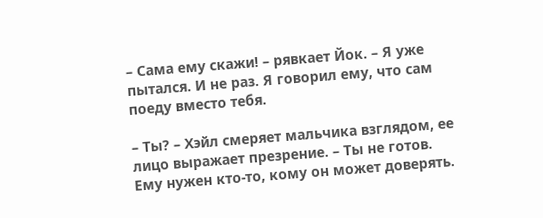– Сама ему скажи! – рявкает Йок. – Я уже пытался. И не раз. Я говорил ему, что сам поеду вместо тебя.

– Ты? – Хэйл смеряет мальчика взглядом, ее лицо выражает презрение. – Ты не готов. Ему нужен кто-то, кому он может доверять.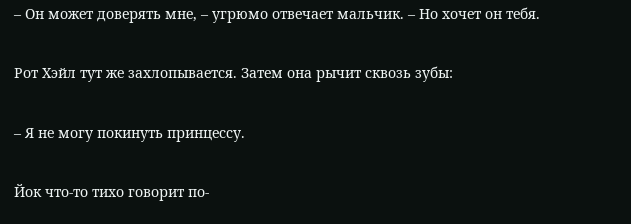– Он может доверять мне, – угрюмо отвечает мальчик. – Но хочет он тебя.

Рот Хэйл тут же захлопывается. Затем она рычит сквозь зубы:

– Я не могу покинуть принцессу.

Йок что-то тихо говорит по-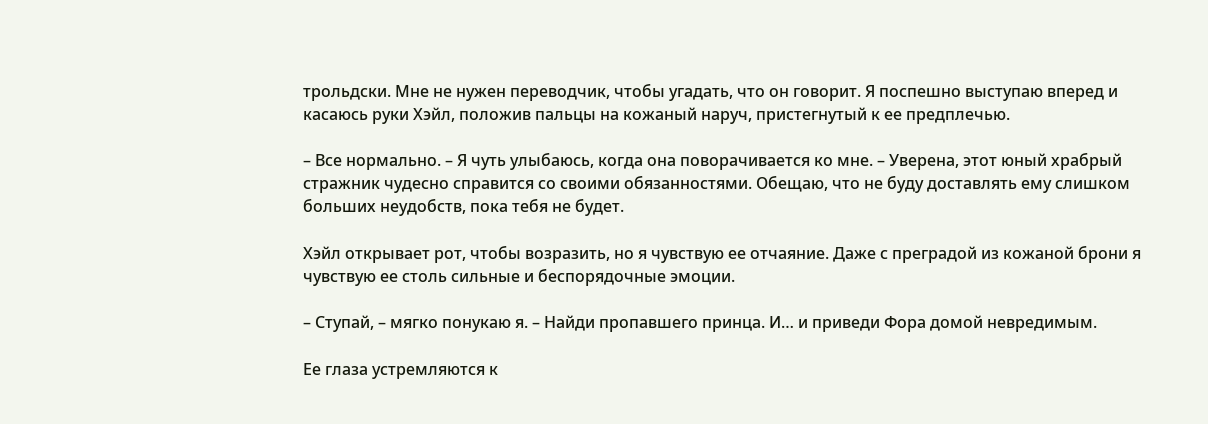трольдски. Мне не нужен переводчик, чтобы угадать, что он говорит. Я поспешно выступаю вперед и касаюсь руки Хэйл, положив пальцы на кожаный наруч, пристегнутый к ее предплечью.

– Все нормально. – Я чуть улыбаюсь, когда она поворачивается ко мне. – Уверена, этот юный храбрый стражник чудесно справится со своими обязанностями. Обещаю, что не буду доставлять ему слишком больших неудобств, пока тебя не будет.

Хэйл открывает рот, чтобы возразить, но я чувствую ее отчаяние. Даже с преградой из кожаной брони я чувствую ее столь сильные и беспорядочные эмоции.

– Ступай, – мягко понукаю я. – Найди пропавшего принца. И… и приведи Фора домой невредимым.

Ее глаза устремляются к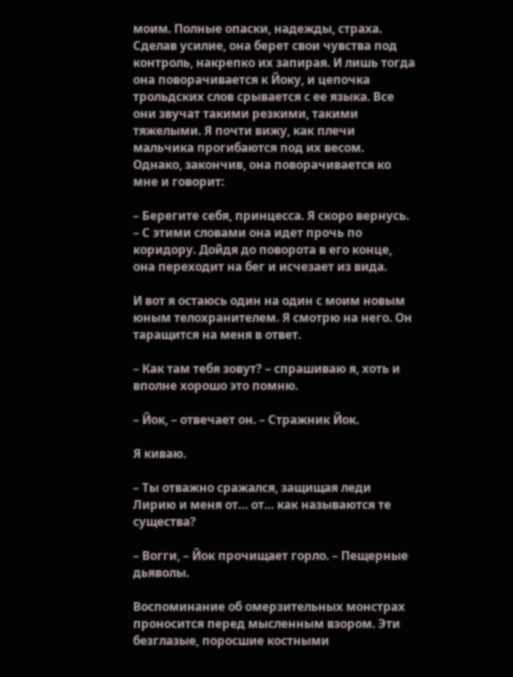моим. Полные опаски, надежды, страха. Сделав усилие, она берет свои чувства под контроль, накрепко их запирая. И лишь тогда она поворачивается к Йоку, и цепочка трольдских слов срывается с ее языка. Все они звучат такими резкими, такими тяжелыми. Я почти вижу, как плечи мальчика прогибаются под их весом. Однако, закончив, она поворачивается ко мне и говорит:

– Берегите себя, принцесса. Я скоро вернусь. – С этими словами она идет прочь по коридору. Дойдя до поворота в его конце, она переходит на бег и исчезает из вида.

И вот я остаюсь один на один с моим новым юным телохранителем. Я смотрю на него. Он таращится на меня в ответ.

– Как там тебя зовут? – спрашиваю я, хоть и вполне хорошо это помню.

– Йок, – отвечает он. – Стражник Йок.

Я киваю.

– Ты отважно сражался, защищая леди Лирию и меня от… от… как называются те существа?

– Вогги, – Йок прочищает горло. – Пещерные дьяволы.

Воспоминание об омерзительных монстрах проносится перед мысленным взором. Эти безглазые, поросшие костными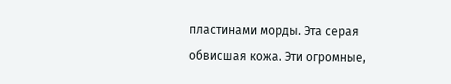пластинами морды. Эта серая обвисшая кожа. Эти огромные,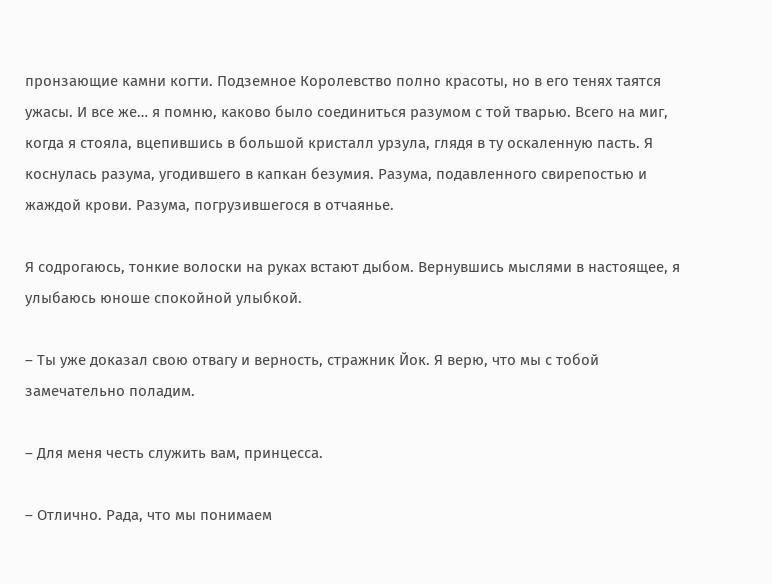пронзающие камни когти. Подземное Королевство полно красоты, но в его тенях таятся ужасы. И все же… я помню, каково было соединиться разумом с той тварью. Всего на миг, когда я стояла, вцепившись в большой кристалл урзула, глядя в ту оскаленную пасть. Я коснулась разума, угодившего в капкан безумия. Разума, подавленного свирепостью и жаждой крови. Разума, погрузившегося в отчаянье.

Я содрогаюсь, тонкие волоски на руках встают дыбом. Вернувшись мыслями в настоящее, я улыбаюсь юноше спокойной улыбкой.

– Ты уже доказал свою отвагу и верность, стражник Йок. Я верю, что мы с тобой замечательно поладим.

– Для меня честь служить вам, принцесса.

– Отлично. Рада, что мы понимаем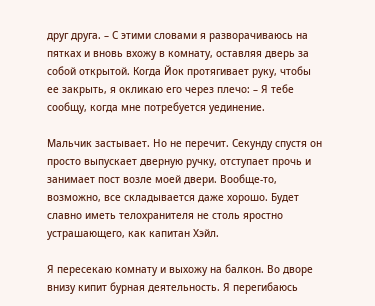друг друга. – С этими словами я разворачиваюсь на пятках и вновь вхожу в комнату, оставляя дверь за собой открытой. Когда Йок протягивает руку, чтобы ее закрыть, я окликаю его через плечо: – Я тебе сообщу, когда мне потребуется уединение.

Мальчик застывает. Но не перечит. Секунду спустя он просто выпускает дверную ручку, отступает прочь и занимает пост возле моей двери. Вообще-то, возможно, все складывается даже хорошо. Будет славно иметь телохранителя не столь яростно устрашающего, как капитан Хэйл.

Я пересекаю комнату и выхожу на балкон. Во дворе внизу кипит бурная деятельность. Я перегибаюсь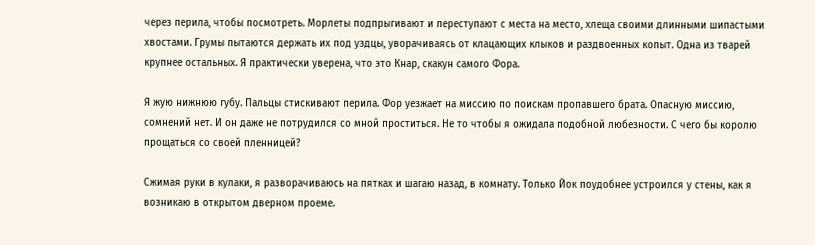через перила, чтобы посмотреть. Морлеты подпрыгивают и переступают с места на место, хлеща своими длинными шипастыми хвостами. Грумы пытаются держать их под уздцы, уворачиваясь от клацающих клыков и раздвоенных копыт. Одна из тварей крупнее остальных. Я практически уверена, что это Кнар, скакун самого Фора.

Я жую нижнюю губу. Пальцы стискивают перила. Фор уезжает на миссию по поискам пропавшего брата. Опасную миссию, сомнений нет. И он даже не потрудился со мной проститься. Не то чтобы я ожидала подобной любезности. С чего бы королю прощаться со своей пленницей?

Сжимая руки в кулаки, я разворачиваюсь на пятках и шагаю назад, в комнату. Только Йок поудобнее устроился у стены, как я возникаю в открытом дверном проеме.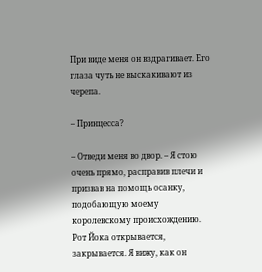При виде меня он вздрагивает. Его глаза чуть не выскакивают из черепа.

– Принцесса?

– Отведи меня во двор. – Я стою очень прямо, расправив плечи и призвав на помощь осанку, подобающую моему королевскому происхождению. Рот Йока открывается, закрывается. Я вижу, как он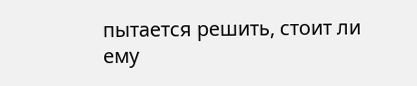пытается решить, стоит ли ему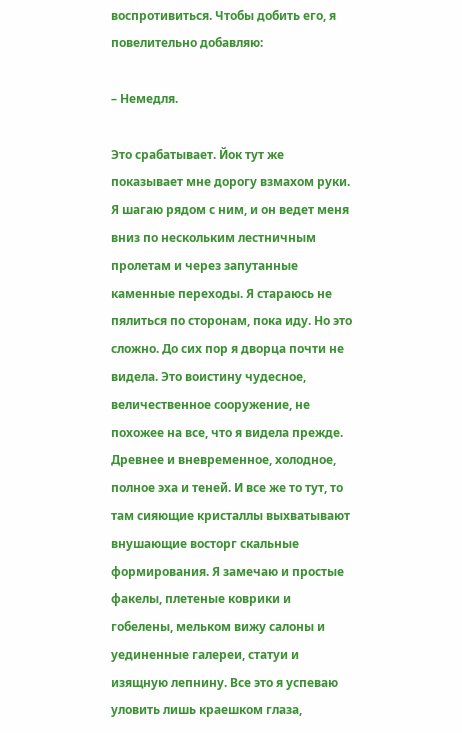воспротивиться. Чтобы добить его, я повелительно добавляю:

– Немедля.

Это срабатывает. Йок тут же показывает мне дорогу взмахом руки. Я шагаю рядом с ним, и он ведет меня вниз по нескольким лестничным пролетам и через запутанные каменные переходы. Я стараюсь не пялиться по сторонам, пока иду. Но это сложно. До сих пор я дворца почти не видела. Это воистину чудесное, величественное сооружение, не похожее на все, что я видела прежде. Древнее и вневременное, холодное, полное эха и теней. И все же то тут, то там сияющие кристаллы выхватывают внушающие восторг скальные формирования. Я замечаю и простые факелы, плетеные коврики и гобелены, мельком вижу салоны и уединенные галереи, статуи и изящную лепнину. Все это я успеваю уловить лишь краешком глаза,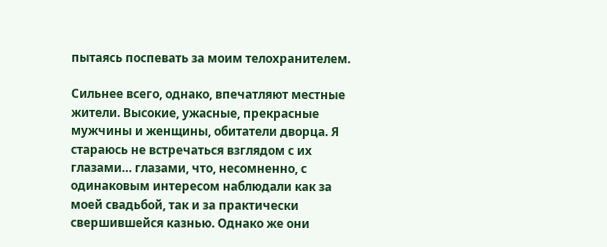пытаясь поспевать за моим телохранителем.

Сильнее всего, однако, впечатляют местные жители. Высокие, ужасные, прекрасные мужчины и женщины, обитатели дворца. Я стараюсь не встречаться взглядом с их глазами… глазами, что, несомненно, с одинаковым интересом наблюдали как за моей свадьбой, так и за практически свершившейся казнью. Однако же они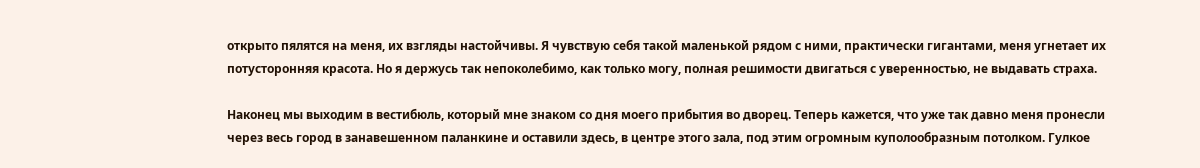открыто пялятся на меня, их взгляды настойчивы. Я чувствую себя такой маленькой рядом с ними, практически гигантами, меня угнетает их потусторонняя красота. Но я держусь так непоколебимо, как только могу, полная решимости двигаться с уверенностью, не выдавать страха.

Наконец мы выходим в вестибюль, который мне знаком со дня моего прибытия во дворец. Теперь кажется, что уже так давно меня пронесли через весь город в занавешенном паланкине и оставили здесь, в центре этого зала, под этим огромным куполообразным потолком. Гулкое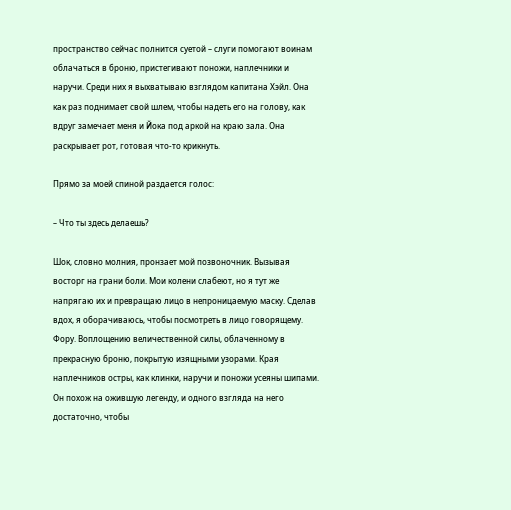пространство сейчас полнится суетой – слуги помогают воинам облачаться в броню, пристегивают поножи, наплечники и наручи. Среди них я выхватываю взглядом капитана Хэйл. Она как раз поднимает свой шлем, чтобы надеть его на голову, как вдруг замечает меня и Йока под аркой на краю зала. Она раскрывает рот, готовая что-то крикнуть.

Прямо за моей спиной раздается голос:

– Что ты здесь делаешь?

Шок, словно молния, пронзает мой позвоночник. Вызывая восторг на грани боли. Мои колени слабеют, но я тут же напрягаю их и превращаю лицо в непроницаемую маску. Сделав вдох, я оборачиваюсь, чтобы посмотреть в лицо говорящему. Фору. Воплощению величественной силы, облаченному в прекрасную броню, покрытую изящными узорами. Края наплечников остры, как клинки, наручи и поножи усеяны шипами. Он похож на ожившую легенду, и одного взгляда на него достаточно, чтобы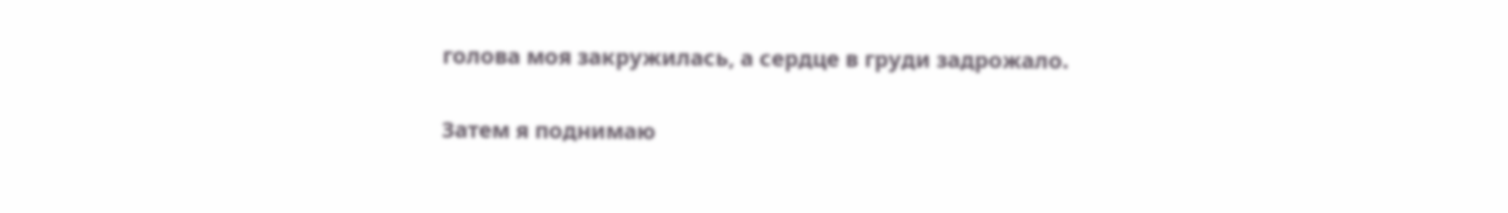голова моя закружилась, а сердце в груди задрожало.

Затем я поднимаю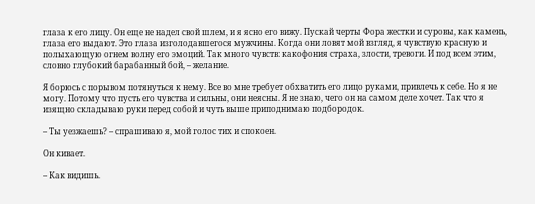глаза к его лицу. Он еще не надел свой шлем, и я ясно его вижу. Пускай черты Фора жестки и суровы, как камень, глаза его выдают. Это глаза изголодавшегося мужчины. Когда они ловят мой взгляд, я чувствую красную и полыхающую огнем волну его эмоций. Так много чувств: какофония страха, злости, тревоги. И под всем этим, словно глубокий барабанный бой, – желание.

Я борюсь с порывом потянуться к нему. Все во мне требует обхватить его лицо руками, привлечь к себе. Но я не могу. Потому что пусть его чувства и сильны, они неясны. Я не знаю, чего он на самом деле хочет. Так что я изящно складываю руки перед собой и чуть выше приподнимаю подбородок.

– Ты уезжаешь? – спрашиваю я, мой голос тих и спокоен.

Он кивает.

– Как видишь.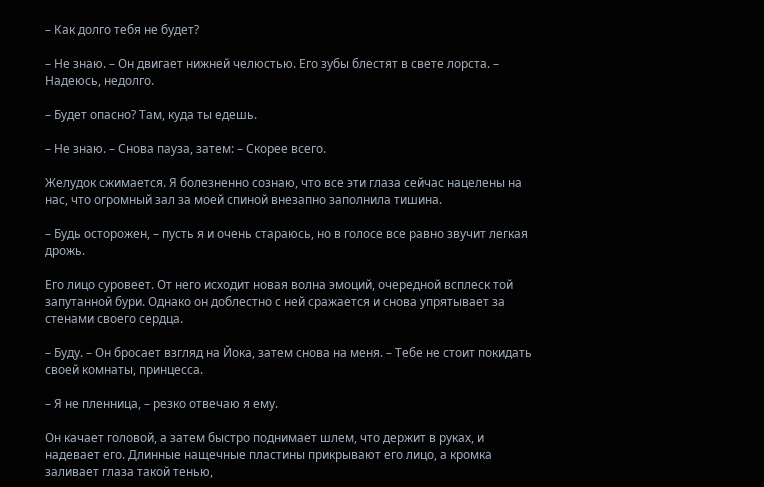– Как долго тебя не будет?

– Не знаю. – Он двигает нижней челюстью. Его зубы блестят в свете лорста. – Надеюсь, недолго.

– Будет опасно? Там, куда ты едешь.

– Не знаю. – Снова пауза, затем: – Скорее всего.

Желудок сжимается. Я болезненно сознаю, что все эти глаза сейчас нацелены на нас, что огромный зал за моей спиной внезапно заполнила тишина.

– Будь осторожен, – пусть я и очень стараюсь, но в голосе все равно звучит легкая дрожь.

Его лицо суровеет. От него исходит новая волна эмоций, очередной всплеск той запутанной бури. Однако он доблестно с ней сражается и снова упрятывает за стенами своего сердца.

– Буду. – Он бросает взгляд на Йока, затем снова на меня. – Тебе не стоит покидать своей комнаты, принцесса.

– Я не пленница, – резко отвечаю я ему.

Он качает головой, а затем быстро поднимает шлем, что держит в руках, и надевает его. Длинные нащечные пластины прикрывают его лицо, а кромка заливает глаза такой тенью,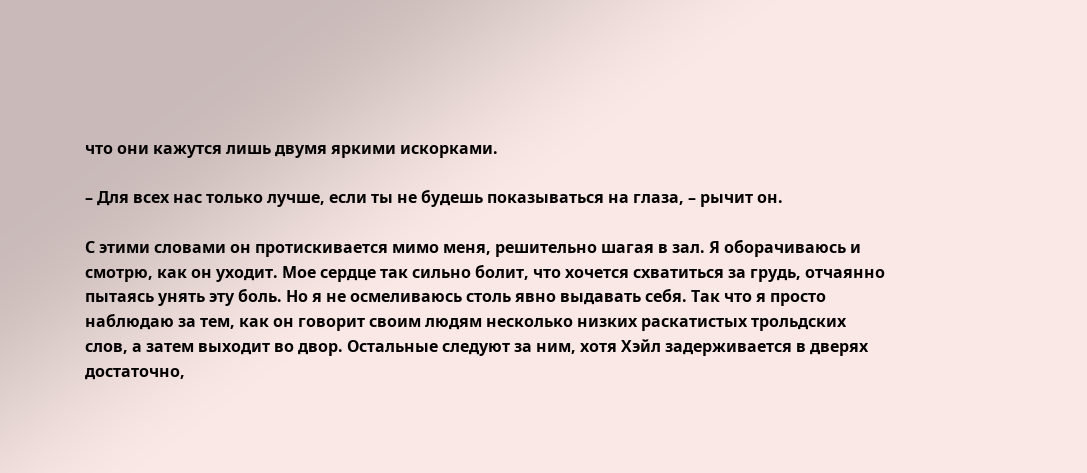что они кажутся лишь двумя яркими искорками.

– Для всех нас только лучше, если ты не будешь показываться на глаза, – рычит он.

С этими словами он протискивается мимо меня, решительно шагая в зал. Я оборачиваюсь и смотрю, как он уходит. Мое сердце так сильно болит, что хочется схватиться за грудь, отчаянно пытаясь унять эту боль. Но я не осмеливаюсь столь явно выдавать себя. Так что я просто наблюдаю за тем, как он говорит своим людям несколько низких раскатистых трольдских слов, а затем выходит во двор. Остальные следуют за ним, хотя Хэйл задерживается в дверях достаточно,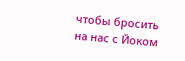чтобы бросить на нас с Йоком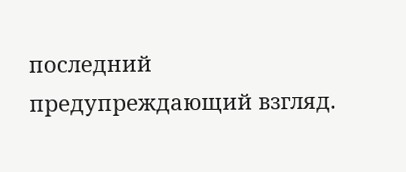последний предупреждающий взгляд.